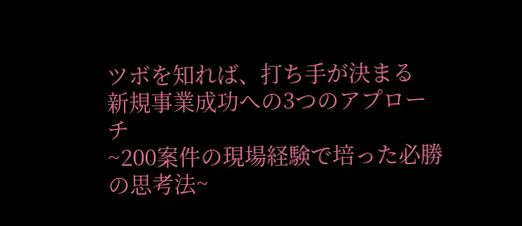ツボを知れば、打ち手が決まる
新規事業成功への3つのアプローチ
~200案件の現場経験で培った必勝の思考法~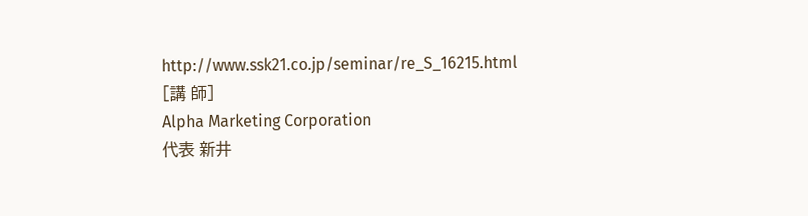http://www.ssk21.co.jp/seminar/re_S_16215.html
[講 師]
Alpha Marketing Corporation
代表 新井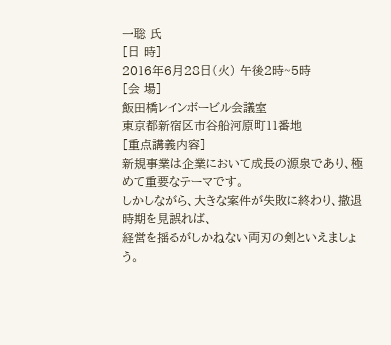一聡 氏
[日 時]
2016年6月28日(火) 午後2時~5時
[会 場]
飯田橋レインボービル会議室
東京都新宿区市谷船河原町11番地
[重点講義内容]
新規事業は企業において成長の源泉であり、極めて重要なテーマです。
しかしながら、大きな案件が失敗に終わり、撤退時期を見誤れば、
経営を揺るがしかねない両刃の剣といえましょう。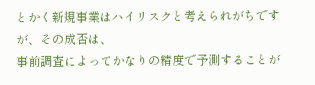とかく新規事業はハイリスクと考えられがちですが、その成否は、
事前調査によってかなりの精度で予測することが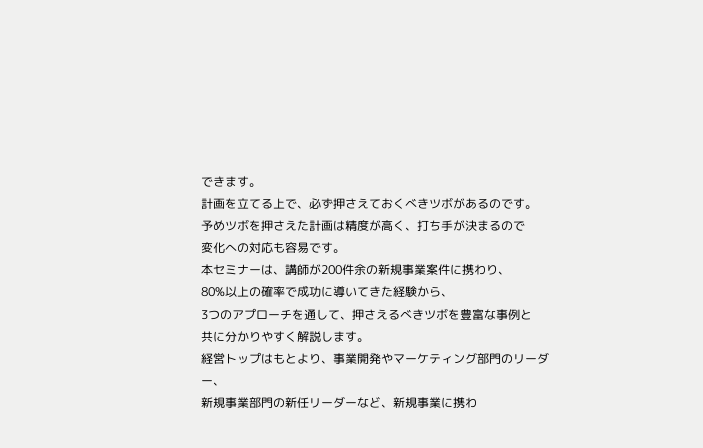できます。
計画を立てる上で、必ず押さえておくべきツボがあるのです。
予めツボを押さえた計画は精度が高く、打ち手が決まるので
変化への対応も容易です。
本セミナーは、講師が200件余の新規事業案件に携わり、
80%以上の確率で成功に導いてきた経験から、
3つのアプローチを通して、押さえるべきツボを豊富な事例と
共に分かりやすく解説します。
経営トップはもとより、事業開発やマーケティング部門のリーダー、
新規事業部門の新任リーダーなど、新規事業に携わ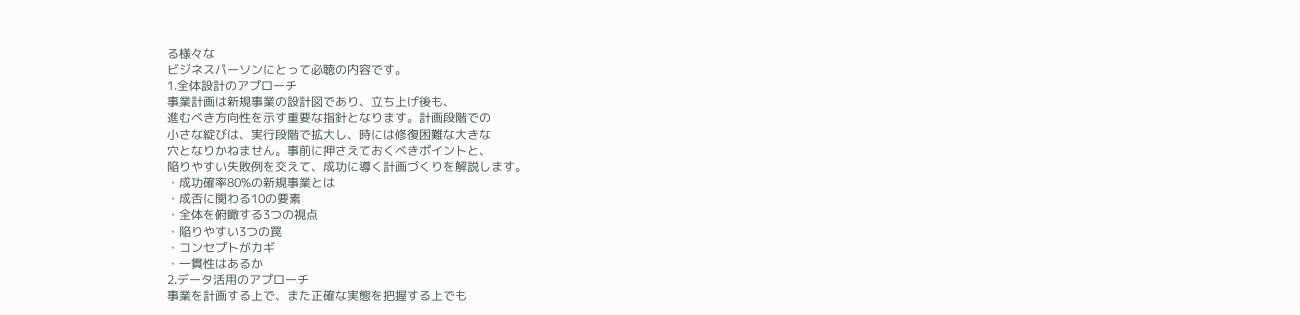る様々な
ビジネスパーソンにとって必聴の内容です。
1.全体設計のアプローチ
事業計画は新規事業の設計図であり、立ち上げ後も、
進むべき方向性を示す重要な指針となります。計画段階での
小さな綻びは、実行段階で拡大し、時には修復困難な大きな
穴となりかねません。事前に押さえておくべきポイントと、
陥りやすい失敗例を交えて、成功に導く計画づくりを解説します。
・成功確率80%の新規事業とは
・成否に関わる10の要素
・全体を俯瞰する3つの視点
・陥りやすい3つの罠
・コンセプトがカギ
・一貫性はあるか
2.データ活用のアプローチ
事業を計画する上で、また正確な実態を把握する上でも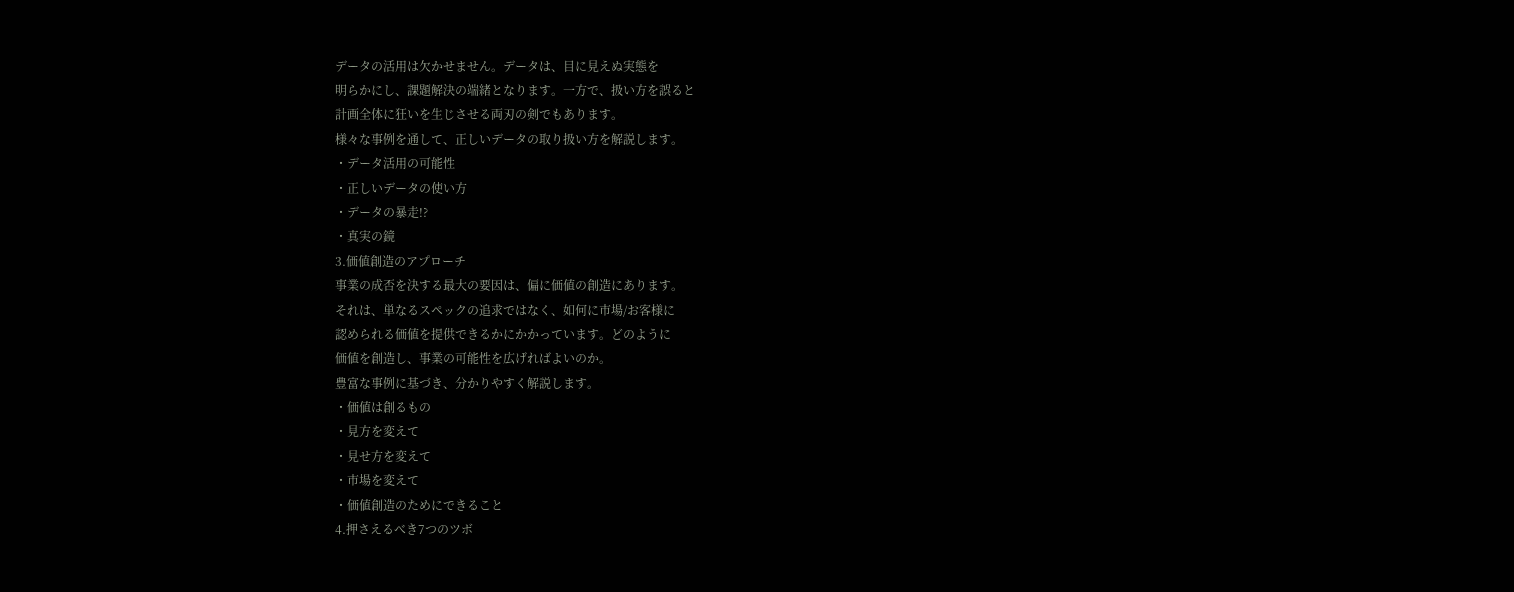データの活用は欠かせません。データは、目に見えぬ実態を
明らかにし、課題解決の端緒となります。一方で、扱い方を誤ると
計画全体に狂いを生じさせる両刃の剣でもあります。
様々な事例を通して、正しいデータの取り扱い方を解説します。
・データ活用の可能性
・正しいデータの使い方
・データの暴走!?
・真実の鏡
3.価値創造のアプローチ
事業の成否を決する最大の要因は、偏に価値の創造にあります。
それは、単なるスペックの追求ではなく、如何に市場/お客様に
認められる価値を提供できるかにかかっています。どのように
価値を創造し、事業の可能性を広げればよいのか。
豊富な事例に基づき、分かりやすく解説します。
・価値は創るもの
・見方を変えて
・見せ方を変えて
・市場を変えて
・価値創造のためにできること
4.押さえるべき7つのツボ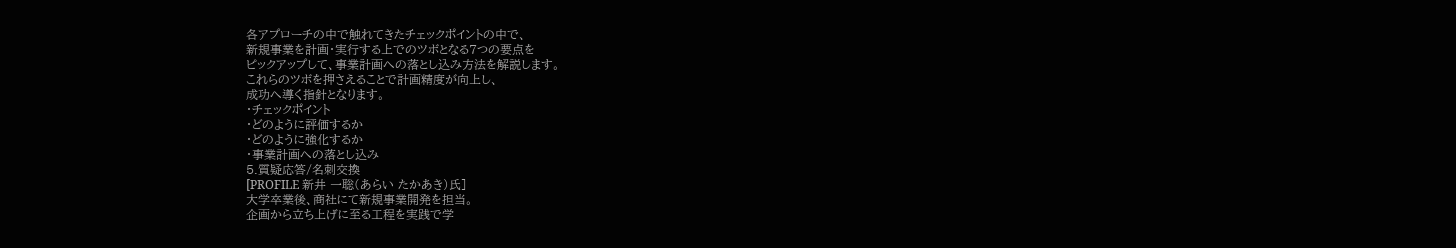各アプローチの中で触れてきたチェックポイントの中で、
新規事業を計画・実行する上でのツボとなる7つの要点を
ピックアップして、事業計画への落とし込み方法を解説します。
これらのツボを押さえることで計画精度が向上し、
成功へ導く指針となります。
・チェックポイント
・どのように評価するか
・どのように強化するか
・事業計画への落とし込み
5.質疑応答/名刺交換
[PROFILE 新井 一聡(あらい たかあき)氏]
大学卒業後、商社にて新規事業開発を担当。
企画から立ち上げに至る工程を実践で学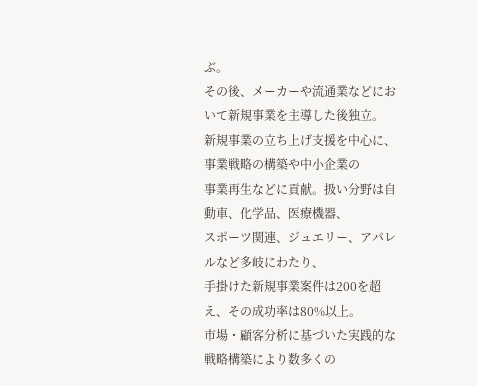ぶ。
その後、メーカーや流通業などにおいて新規事業を主導した後独立。
新規事業の立ち上げ支援を中心に、事業戦略の構築や中小企業の
事業再生などに貢献。扱い分野は自動車、化学品、医療機器、
スポーツ関連、ジュエリー、アパレルなど多岐にわたり、
手掛けた新規事業案件は200を超え、その成功率は80%以上。
市場・顧客分析に基づいた実践的な戦略構築により数多くの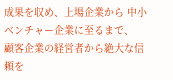成果を収め、上場企業から 中小ベンチャー企業に至るまで、
顧客企業の経営者から絶大な信頼を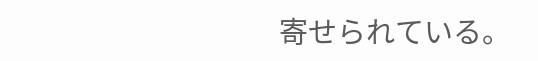寄せられている。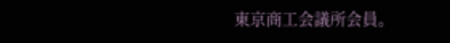東京商工会議所会員。